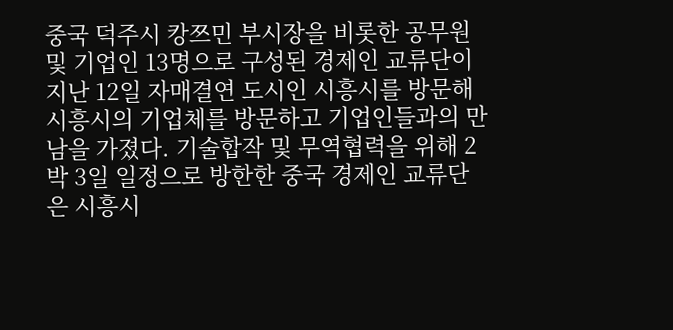중국 덕주시 캉쯔민 부시장을 비롯한 공무원 및 기업인 13명으로 구성된 경제인 교류단이 지난 12일 자매결연 도시인 시흥시를 방문해 시흥시의 기업체를 방문하고 기업인들과의 만남을 가졌다. 기술합작 및 무역협력을 위해 2박 3일 일정으로 방한한 중국 경제인 교류단은 시흥시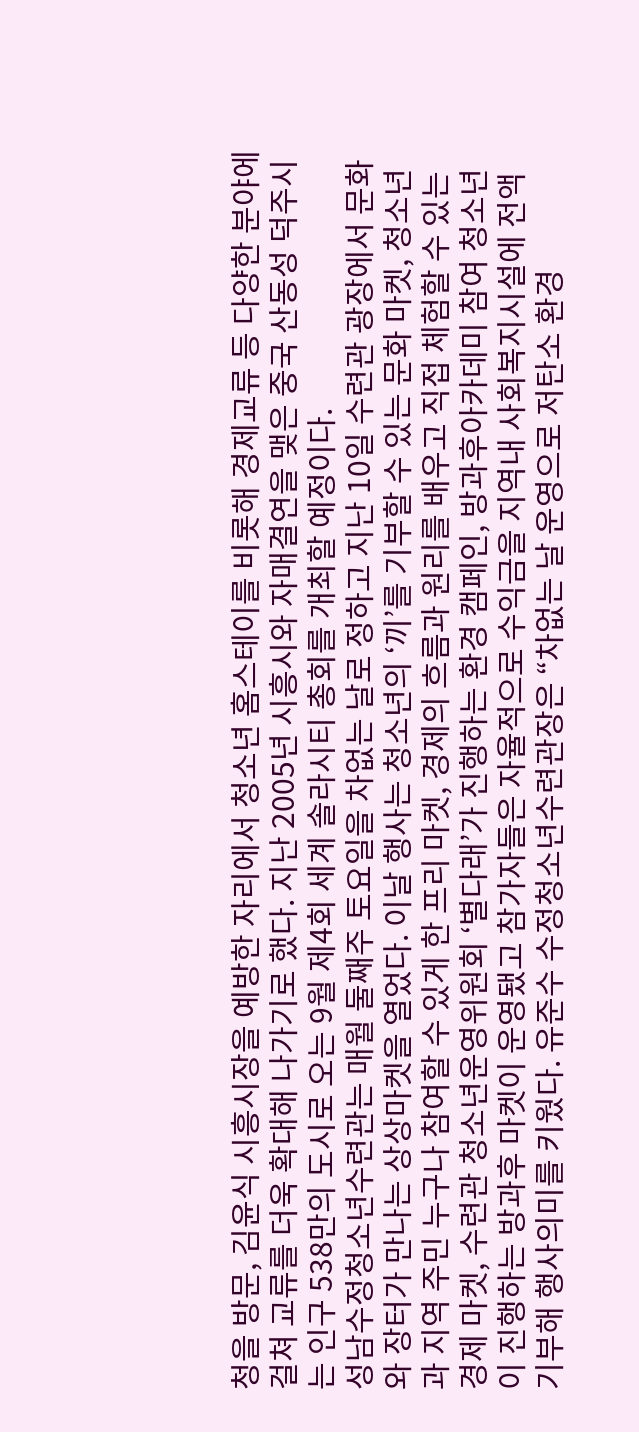청을 방문, 김윤식 시흥시장을 예방한 자리에서 청소년 홈스테이를 비롯해 경제교류 등 다양한 분야에 걸쳐 교류를 더욱 확대해 나가기로 했다. 지난 2005년 시흥시와 자매결연을 맺은 중국 산동성 덕주시는 인구 538만의 도시로 오는 9월 제4회 세계 솔라시티 총회를 개최할 예정이다.
성남수정청소년수련관는 매월 둘째주 토요일을 차없는 날로 정하고 지난 10일 수련관 광장에서 문화와 장터가 만나는 상상마켓을 열었다. 이날 행사는 청소년의 ‘끼’를 기부할 수 있는 문화 마켓, 청소년과 지역 주민 누구나 참여할 수 있게 한 프리 마켓, 경제의 흐름과 원리를 배우고 직접 체험할 수 있는 경제 마켓, 수련관 청소년운영위원회 ‘별다래’가 진행하는 환경 캠페인, 방과후아카데미 참여 청소년이 진행하는 방과후 마켓이 운영됐고 참가자들은 자율적으로 수익금을 지역내 사회복지시설에 전액 기부해 행사의미를 키웠다. 유준수 수정청소년수련관장은 “차없는 날 운영으로 저탄소 환경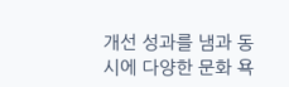개선 성과를 냄과 동시에 다양한 문화 욕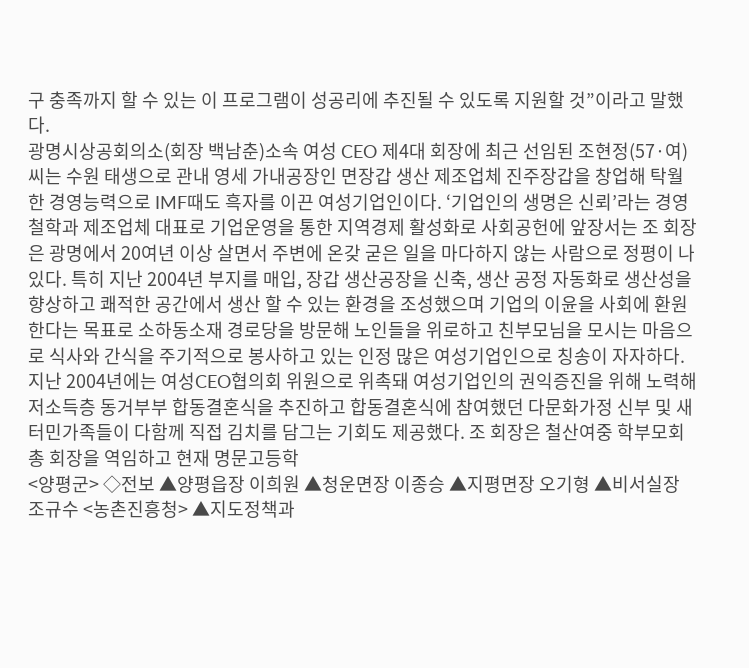구 충족까지 할 수 있는 이 프로그램이 성공리에 추진될 수 있도록 지원할 것”이라고 말했다.
광명시상공회의소(회장 백남춘)소속 여성 CEO 제4대 회장에 최근 선임된 조현정(57·여)씨는 수원 태생으로 관내 영세 가내공장인 면장갑 생산 제조업체 진주장갑을 창업해 탁월한 경영능력으로 IMF때도 흑자를 이끈 여성기업인이다. ‘기업인의 생명은 신뢰’라는 경영철학과 제조업체 대표로 기업운영을 통한 지역경제 활성화로 사회공헌에 앞장서는 조 회장은 광명에서 20여년 이상 살면서 주변에 온갖 굳은 일을 마다하지 않는 사람으로 정평이 나있다. 특히 지난 2004년 부지를 매입, 장갑 생산공장을 신축, 생산 공정 자동화로 생산성을 향상하고 쾌적한 공간에서 생산 할 수 있는 환경을 조성했으며 기업의 이윤을 사회에 환원한다는 목표로 소하동소재 경로당을 방문해 노인들을 위로하고 친부모님을 모시는 마음으로 식사와 간식을 주기적으로 봉사하고 있는 인정 많은 여성기업인으로 칭송이 자자하다. 지난 2004년에는 여성CEO협의회 위원으로 위촉돼 여성기업인의 권익증진을 위해 노력해 저소득층 동거부부 합동결혼식을 추진하고 합동결혼식에 참여했던 다문화가정 신부 및 새터민가족들이 다함께 직접 김치를 담그는 기회도 제공했다. 조 회장은 철산여중 학부모회 총 회장을 역임하고 현재 명문고등학
<양평군> ◇전보 ▲양평읍장 이희원 ▲청운면장 이종승 ▲지평면장 오기형 ▲비서실장 조규수 <농촌진흥청> ▲지도정책과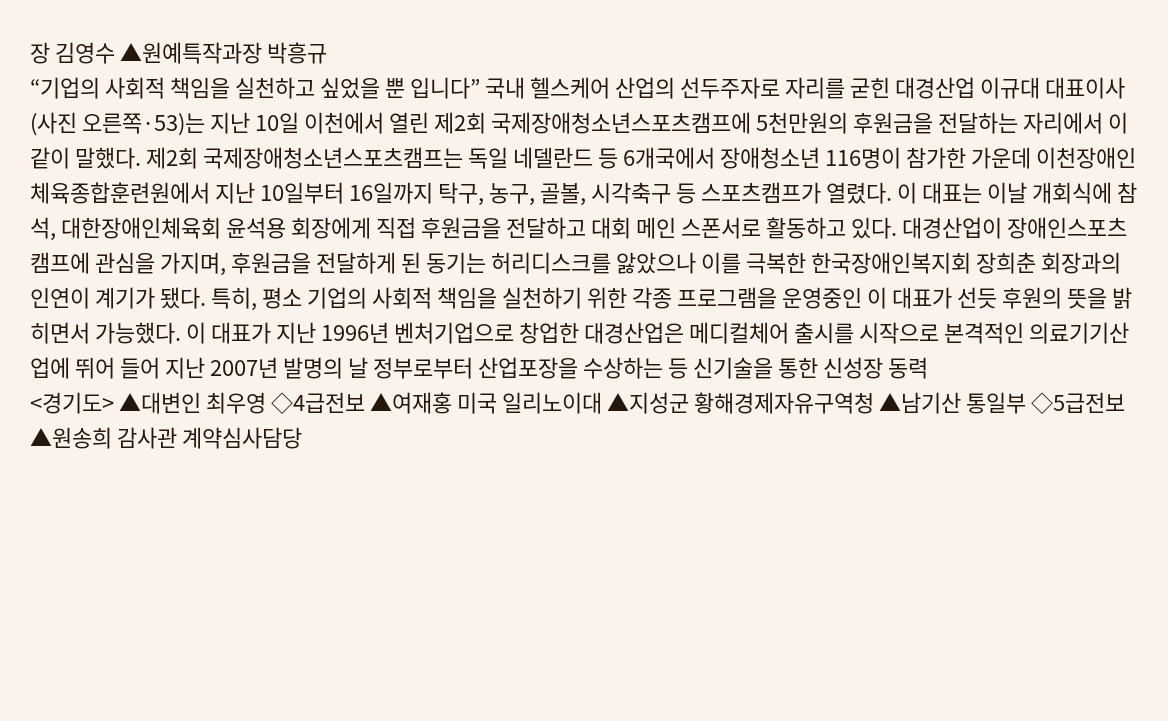장 김영수 ▲원예특작과장 박흥규
“기업의 사회적 책임을 실천하고 싶었을 뿐 입니다” 국내 헬스케어 산업의 선두주자로 자리를 굳힌 대경산업 이규대 대표이사(사진 오른쪽·53)는 지난 10일 이천에서 열린 제2회 국제장애청소년스포츠캠프에 5천만원의 후원금을 전달하는 자리에서 이 같이 말했다. 제2회 국제장애청소년스포츠캠프는 독일 네델란드 등 6개국에서 장애청소년 116명이 참가한 가운데 이천장애인체육종합훈련원에서 지난 10일부터 16일까지 탁구, 농구, 골볼, 시각축구 등 스포츠캠프가 열렸다. 이 대표는 이날 개회식에 참석, 대한장애인체육회 윤석용 회장에게 직접 후원금을 전달하고 대회 메인 스폰서로 활동하고 있다. 대경산업이 장애인스포츠캠프에 관심을 가지며, 후원금을 전달하게 된 동기는 허리디스크를 앓았으나 이를 극복한 한국장애인복지회 장희춘 회장과의 인연이 계기가 됐다. 특히, 평소 기업의 사회적 책임을 실천하기 위한 각종 프로그램을 운영중인 이 대표가 선듯 후원의 뜻을 밝히면서 가능했다. 이 대표가 지난 1996년 벤처기업으로 창업한 대경산업은 메디컬체어 출시를 시작으로 본격적인 의료기기산업에 뛰어 들어 지난 2007년 발명의 날 정부로부터 산업포장을 수상하는 등 신기술을 통한 신성장 동력
<경기도> ▲대변인 최우영 ◇4급전보 ▲여재홍 미국 일리노이대 ▲지성군 황해경제자유구역청 ▲남기산 통일부 ◇5급전보 ▲원송희 감사관 계약심사담당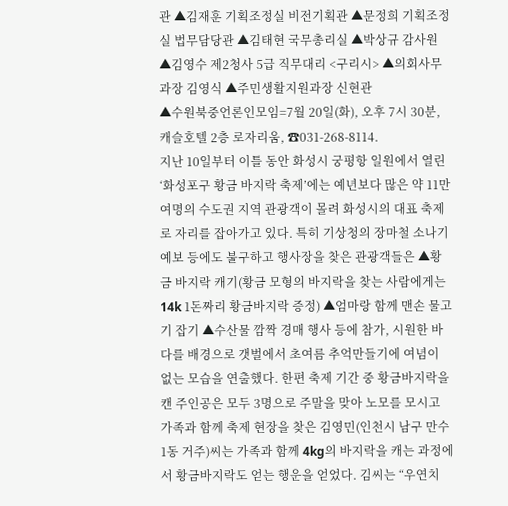관 ▲김재훈 기획조정실 비전기획관 ▲문정희 기획조정실 법무담당관 ▲김태현 국무총리실 ▲박상규 감사원 ▲김영수 제2청사 5급 직무대리 <구리시> ▲의회사무과장 김영식 ▲주민생활지원과장 신현관
▲수원북중언론인모임=7월 20일(화), 오후 7시 30분, 캐슬호텔 2층 로자리움, ☎031-268-8114.
지난 10일부터 이틀 동안 화성시 궁평항 일원에서 열린 ‘화성포구 황금 바지락 축제’에는 예년보다 많은 약 11만 여명의 수도권 지역 관광객이 몰려 화성시의 대표 축제로 자리를 잡아가고 있다. 특히 기상청의 장마철 소나기 예보 등에도 불구하고 행사장을 찾은 관광객들은 ▲황금 바지락 캐기(황금 모형의 바지락을 찾는 사람에게는 14k 1돈짜리 황금바지락 증정) ▲엄마랑 함께 맨손 물고기 잡기 ▲수산물 깜짝 경매 행사 등에 참가, 시원한 바다를 배경으로 갯벌에서 초여름 추억만들기에 여념이 없는 모습을 연출했다. 한편 축제 기간 중 황금바지락을 캔 주인공은 모두 3명으로 주말을 맞아 노모를 모시고 가족과 함께 축제 현장을 찾은 김영민(인천시 남구 만수1동 거주)씨는 가족과 함께 4kg의 바지락을 캐는 과정에서 황금바지락도 얻는 행운을 얻었다. 김씨는 “우연치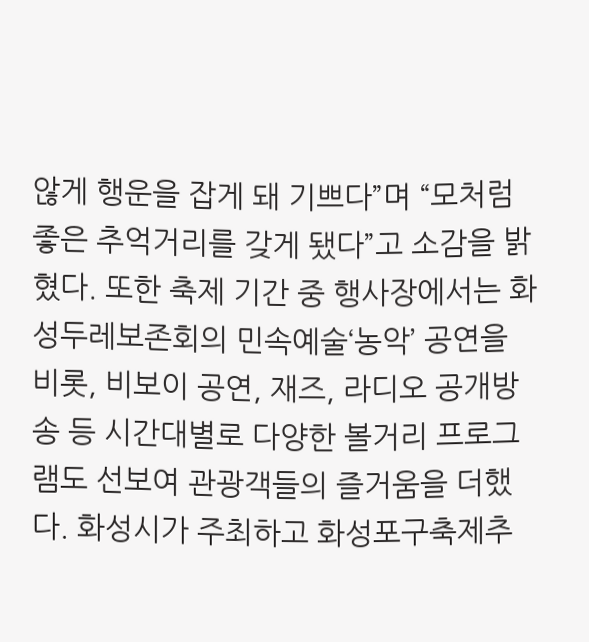않게 행운을 잡게 돼 기쁘다”며 “모처럼 좋은 추억거리를 갖게 됐다”고 소감을 밝혔다. 또한 축제 기간 중 행사장에서는 화성두레보존회의 민속예술‘농악’ 공연을 비롯, 비보이 공연, 재즈, 라디오 공개방송 등 시간대별로 다양한 볼거리 프로그램도 선보여 관광객들의 즐거움을 더했다. 화성시가 주최하고 화성포구축제추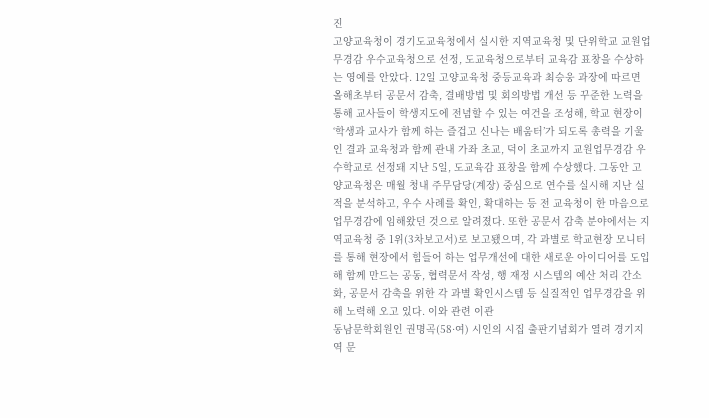진
고양교육청이 경기도교육청에서 실시한 지역교육청 및 단위학교 교원업무경감 우수교육청으로 선정, 도교육청으로부터 교육감 표창을 수상하는 영예를 안았다. 12일 고양교육청 중등교육과 최승웅 과장에 따르면 올해초부터 공문서 감축, 결배방법 및 회의방법 개선 등 꾸준한 노력을 통해 교사들이 학생지도에 전념할 수 있는 여건을 조성해, 학교 현장이 ‘학생과 교사가 함께 하는 즐겁고 신나는 배움터’가 되도록 총력을 기울인 결과 교육청과 함께 관내 가좌 초교, 덕이 초교까지 교원업무경감 우수학교로 선정돼 지난 5일, 도교육감 표창을 함께 수상했다. 그동안 고양교육청은 매월 청내 주무담당(계장) 중심으로 연수를 실시해 지난 실적을 분석하고, 우수 사례를 확인, 확대하는 등 전 교육청이 한 마음으로 업무경감에 임해왔던 것으로 알려졌다. 또한 공문서 감축 분야에서는 지역교육청 중 1위(3차보고서)로 보고됐으며, 각 과별로 학교현장 모니터를 통해 현장에서 힘들어 하는 업무개선에 대한 새로운 아이디어를 도입해 함께 만드는 공동, 협력문서 작성, 행 재정 시스템의 예산 처리 간소화, 공문서 감축을 위한 각 과별 확인시스템 등 실질적인 업무경감을 위해 노력해 오고 있다. 이와 관련 이관
동남문학회원인 권명곡(58·여) 시인의 시집 출판기념회가 열려 경기지역 문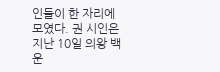인들이 한 자리에 모였다. 권 시인은 지난 10일 의왕 백운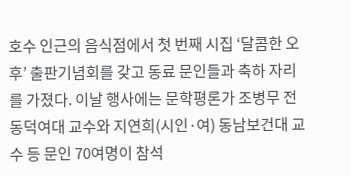호수 인근의 음식점에서 첫 번째 시집 ‘달콤한 오후’ 출판기념회를 갖고 동료 문인들과 축하 자리를 가졌다. 이날 행사에는 문학평론가 조병무 전 동덕여대 교수와 지연희(시인·여) 동남보건대 교수 등 문인 70여명이 참석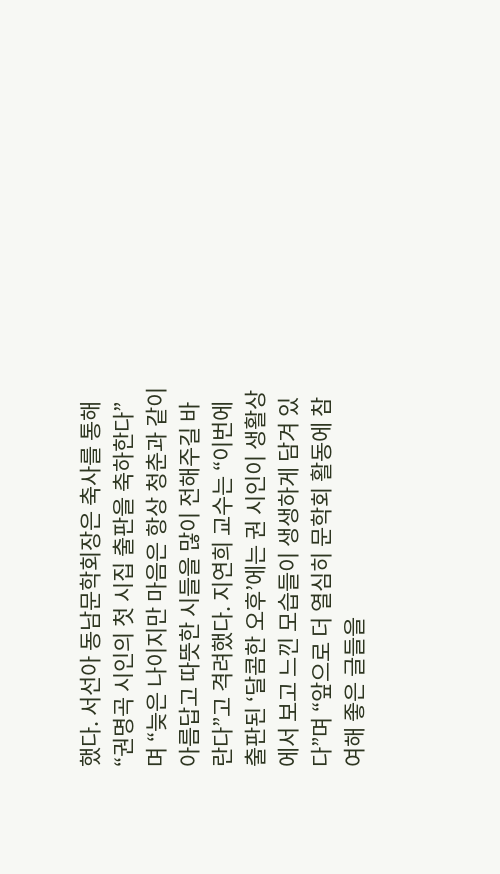했다. 서선아 동남문학회장은 축사를 통해 “권명곡 시인의 첫 시집 출판을 축하한다”며 “늦은 나이지만 마음은 항상 청춘과 같이 아름답고 따뜻한 시들을 많이 전해주길 바란다”고 격려했다. 지연희 교수는 “이번에 출판된 ‘달콤한 오후’에는 권 시인이 생활상에서 보고 느낀 모습들이 생생하게 담겨 있다”며 “앞으로 더 열심히 문학회 활동에 참여해 좋은 글들을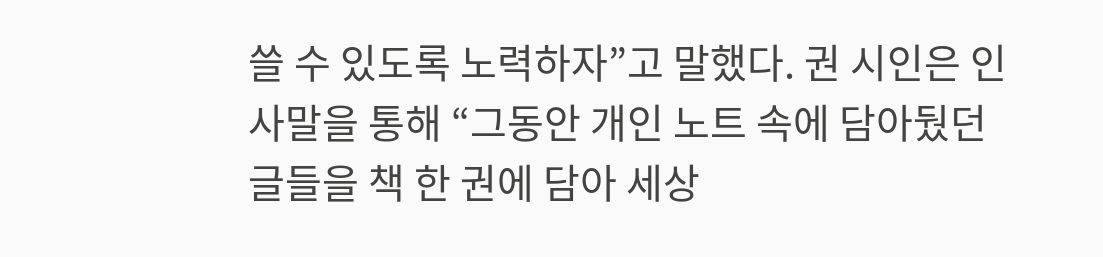쓸 수 있도록 노력하자”고 말했다. 권 시인은 인사말을 통해 “그동안 개인 노트 속에 담아뒀던 글들을 책 한 권에 담아 세상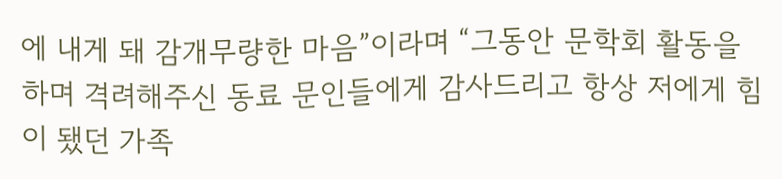에 내게 돼 감개무량한 마음”이라며 “그동안 문학회 활동을 하며 격려해주신 동료 문인들에게 감사드리고 항상 저에게 힘이 됐던 가족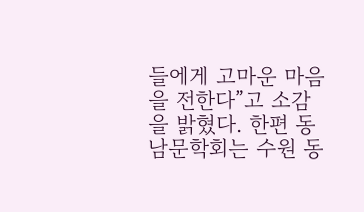들에게 고마운 마음을 전한다”고 소감을 밝혔다. 한편 동남문학회는 수원 동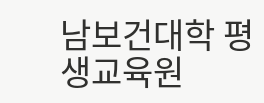남보건대학 평생교육원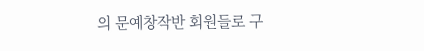의 문예창작반 회원들로 구